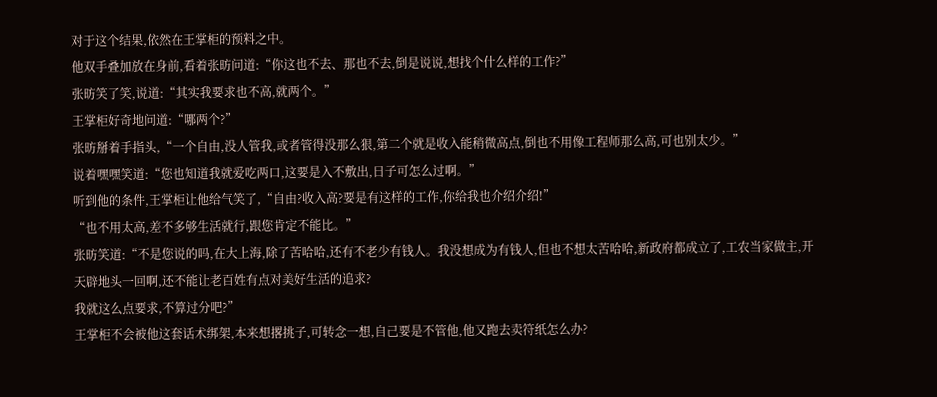对于这个结果,依然在王掌柜的预料之中。
他双手叠加放在身前,看着张昉问道:“你这也不去、那也不去,倒是说说,想找个什么样的工作?”
张昉笑了笑,说道:“其实我要求也不高,就两个。”
王掌柜好奇地问道:“哪两个?”
张昉掰着手指头,“一个自由,没人管我,或者管得没那么狠,第二个就是收入能稍微高点,倒也不用像工程师那么高,可也别太少。”
说着嘿嘿笑道:“您也知道我就爱吃两口,这要是入不敷出,日子可怎么过啊。”
听到他的条件,王掌柜让他给气笑了,“自由?收入高?要是有这样的工作,你给我也介绍介绍!”
“也不用太高,差不多够生活就行,跟您肯定不能比。”
张昉笑道:“不是您说的吗,在大上海,除了苦哈哈,还有不老少有钱人。我没想成为有钱人,但也不想太苦哈哈,新政府都成立了,工农当家做主,开天辟地头一回啊,还不能让老百姓有点对美好生活的追求?
我就这么点要求,不算过分吧?”
王掌柜不会被他这套话术绑架,本来想撂挑子,可转念一想,自己要是不管他,他又跑去卖符纸怎么办?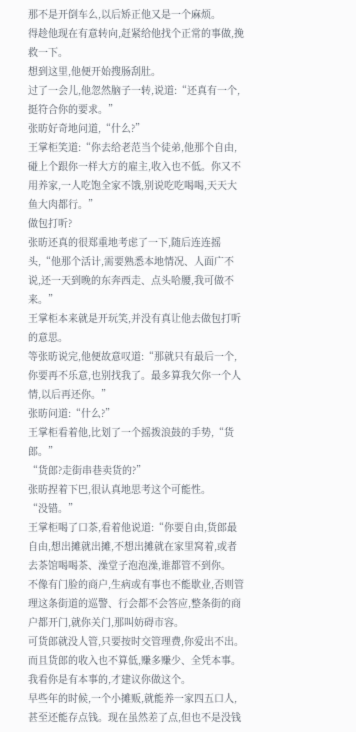那不是开倒车么,以后矫正他又是一个麻烦。
得趁他现在有意转向,赶紧给他找个正常的事做,挽救一下。
想到这里,他便开始搜肠刮肚。
过了一会儿,他忽然脑子一转,说道:“还真有一个,挺符合你的要求。”
张昉好奇地问道,“什么?”
王掌柜笑道:“你去给老范当个徒弟,他那个自由,碰上个跟你一样大方的雇主,收入也不低。你又不用养家,一人吃饱全家不饿,别说吃吃喝喝,天天大鱼大肉都行。”
做包打听?
张昉还真的很郑重地考虑了一下,随后连连摇头,“他那个活计,需要熟悉本地情况、人面广不说,还一天到晚的东奔西走、点头哈腰,我可做不来。”
王掌柜本来就是开玩笑,并没有真让他去做包打听的意思。
等张昉说完,他便故意叹道:“那就只有最后一个,你要再不乐意,也别找我了。最多算我欠你一个人情,以后再还你。”
张昉问道:“什么?”
王掌柜看着他,比划了一个摇拨浪鼓的手势,“货郎。”
“货郎?走街串巷卖货的?”
张昉捏着下巴,很认真地思考这个可能性。
“没错。”
王掌柜喝了口茶,看着他说道:“你要自由,货郎最自由,想出摊就出摊,不想出摊就在家里窝着,或者去茶馆喝喝茶、澡堂子泡泡澡,谁都管不到你。
不像有门脸的商户,生病或有事也不能歇业,否则管理这条街道的巡警、行会都不会答应,整条街的商户都开门,就你关门,那叫妨碍市容。
可货郎就没人管,只要按时交管理费,你爱出不出。
而且货郎的收入也不算低,赚多赚少、全凭本事。我看你是有本事的,才建议你做这个。
早些年的时候,一个小摊贩,就能养一家四五口人,甚至还能存点钱。现在虽然差了点,但也不是没钱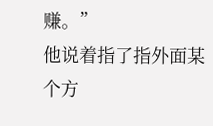赚。”
他说着指了指外面某个方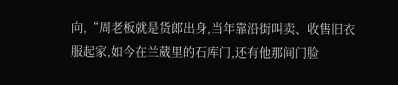向,“周老板就是货郎出身,当年靠沿街叫卖、收售旧衣服起家,如今在兰葳里的石库门,还有他那间门脸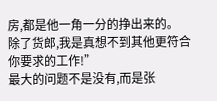房,都是他一角一分的挣出来的。
除了货郎,我是真想不到其他更符合你要求的工作!”
最大的问题不是没有,而是张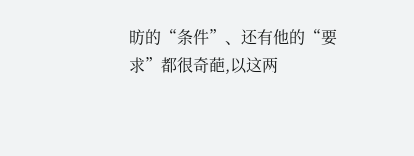昉的“条件”、还有他的“要求”都很奇葩,以这两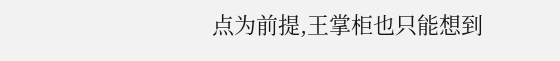点为前提,王掌柜也只能想到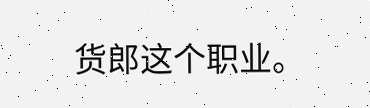货郎这个职业。